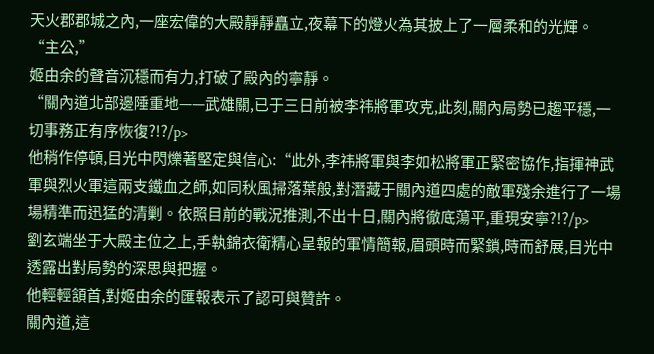天火郡郡城之內,一座宏偉的大殿靜靜矗立,夜幕下的燈火為其披上了一層柔和的光輝。
“主公,”
姬由余的聲音沉穩而有力,打破了殿內的寧靜。
“關內道北部邊陲重地——武雄關,已于三日前被李祎將軍攻克,此刻,關內局勢已趨平穩,一切事務正有序恢復?!?/p>
他稍作停頓,目光中閃爍著堅定與信心:“此外,李祎將軍與李如松將軍正緊密協作,指揮神武軍與烈火軍這兩支鐵血之師,如同秋風掃落葉般,對潛藏于關內道四處的敵軍殘余進行了一場場精準而迅猛的清剿。依照目前的戰況推測,不出十日,關內將徹底蕩平,重現安寧?!?/p>
劉玄端坐于大殿主位之上,手執錦衣衛精心呈報的軍情簡報,眉頭時而緊鎖,時而舒展,目光中透露出對局勢的深思與把握。
他輕輕頷首,對姬由余的匯報表示了認可與贊許。
關內道,這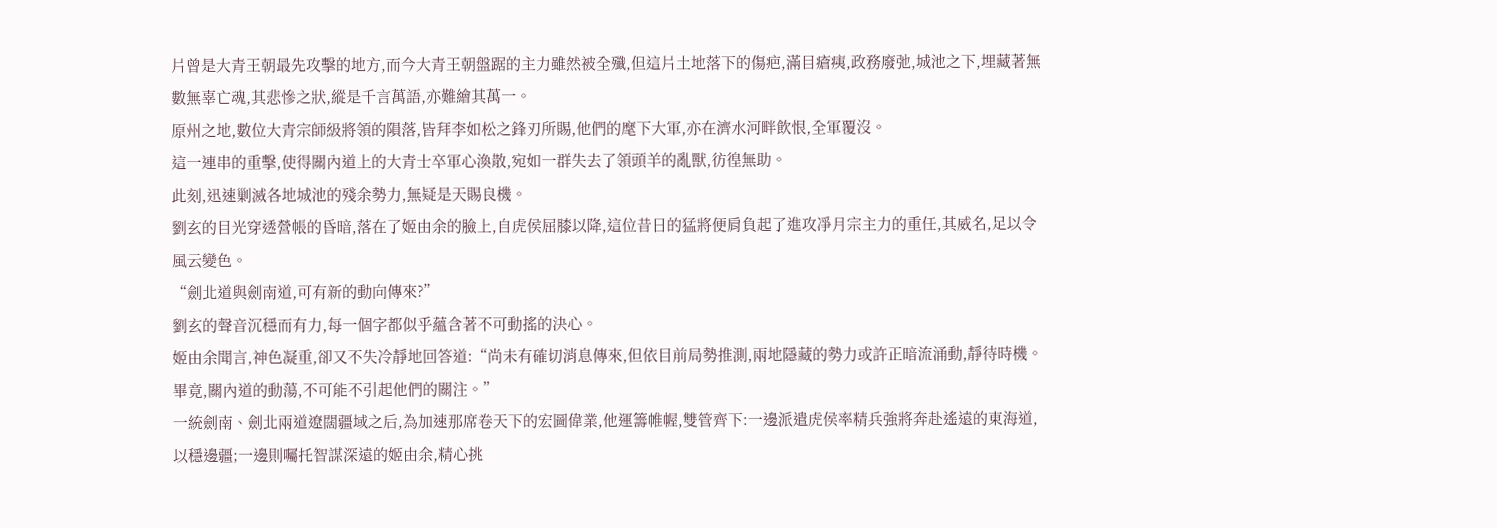片曾是大青王朝最先攻擊的地方,而今大青王朝盤踞的主力雖然被全殲,但這片土地落下的傷疤,滿目瘡痍,政務廢弛,城池之下,埋藏著無數無辜亡魂,其悲慘之狀,縱是千言萬語,亦難繪其萬一。
原州之地,數位大青宗師級將領的隕落,皆拜李如松之鋒刃所賜,他們的麾下大軍,亦在濟水河畔飲恨,全軍覆沒。
這一連串的重擊,使得關內道上的大青士卒軍心渙散,宛如一群失去了領頭羊的亂獸,彷徨無助。
此刻,迅速剿滅各地城池的殘余勢力,無疑是天賜良機。
劉玄的目光穿透營帳的昏暗,落在了姬由余的臉上,自虎侯屈膝以降,這位昔日的猛將便肩負起了進攻凈月宗主力的重任,其威名,足以令風云變色。
“劍北道與劍南道,可有新的動向傳來?”
劉玄的聲音沉穩而有力,每一個字都似乎蘊含著不可動搖的決心。
姬由余聞言,神色凝重,卻又不失冷靜地回答道:“尚未有確切消息傳來,但依目前局勢推測,兩地隱藏的勢力或許正暗流涌動,靜待時機。畢竟,關內道的動蕩,不可能不引起他們的關注。”
一統劍南、劍北兩道遼闊疆域之后,為加速那席卷天下的宏圖偉業,他運籌帷幄,雙管齊下:一邊派遣虎侯率精兵強將奔赴遙遠的東海道,以穩邊疆;一邊則囑托智謀深遠的姬由余,精心挑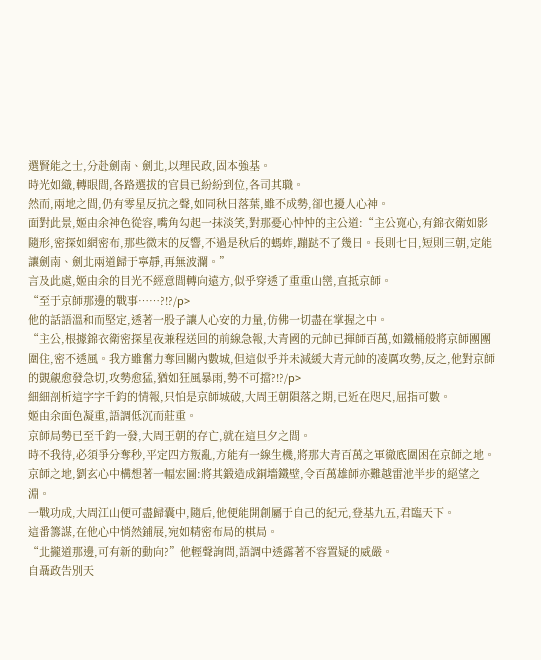選賢能之士,分赴劍南、劍北,以理民政,固本強基。
時光如織,轉眼間,各路選拔的官員已紛紛到位,各司其職。
然而,兩地之間,仍有零星反抗之聲,如同秋日落葉,雖不成勢,卻也擾人心神。
面對此景,姬由余神色從容,嘴角勾起一抹淡笑,對那憂心忡忡的主公道:“主公寬心,有錦衣衛如影隨形,密探如網密布,那些微末的反響,不過是秋后的螞蚱,蹦跶不了幾日。長則七日,短則三朝,定能讓劍南、劍北兩道歸于寧靜,再無波瀾。”
言及此處,姬由余的目光不經意間轉向遠方,似乎穿透了重重山巒,直抵京師。
“至于京師那邊的戰事……?!?/p>
他的話語溫和而堅定,透著一股子讓人心安的力量,仿佛一切盡在掌握之中。
“主公,根據錦衣衛密探星夜兼程送回的前線急報,大青國的元帥已揮師百萬,如鐵桶般將京師團團圍住,密不透風。我方雖奮力奪回關內數城,但這似乎并未減緩大青元帥的凌厲攻勢,反之,他對京師的覬覦愈發急切,攻勢愈猛,猶如狂風暴雨,勢不可擋?!?/p>
細細剖析這字字千鈞的情報,只怕是京師城破,大周王朝隕落之期,已近在咫尺,屈指可數。
姬由余面色凝重,語調低沉而莊重。
京師局勢已至千鈞一發,大周王朝的存亡,就在這旦夕之間。
時不我待,必須爭分奪秒,平定四方叛亂,方能有一線生機,將那大青百萬之軍徹底圍困在京師之地。
京師之地,劉玄心中構想著一幅宏圖:將其鍛造成銅墻鐵壁,令百萬雄師亦難越雷池半步的絕望之淵。
一戰功成,大周江山便可盡歸囊中,隨后,他便能開創屬于自己的紀元,登基九五,君臨天下。
這番籌謀,在他心中悄然鋪展,宛如精密布局的棋局。
“北攏道那邊,可有新的動向?”他輕聲詢問,語調中透露著不容置疑的威嚴。
自聶政告別天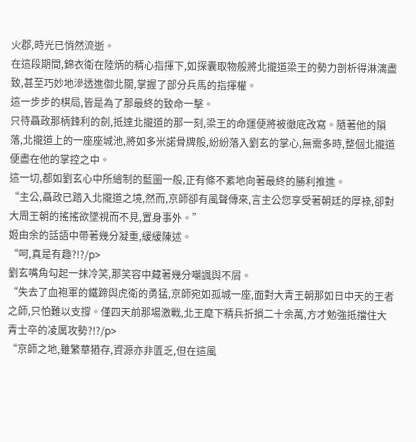火郡,時光已悄然流逝。
在這段期間,錦衣衛在陸炳的精心指揮下,如探囊取物般將北攏道梁王的勢力剖析得淋漓盡致,甚至巧妙地滲透進御北關,掌握了部分兵馬的指揮權。
這一步步的棋局,皆是為了那最終的致命一擊。
只待聶政那柄鋒利的劍,抵達北攏道的那一刻,梁王的命運便將被徹底改寫。隨著他的隕落,北攏道上的一座座城池,將如多米諾骨牌般,紛紛落入劉玄的掌心,無需多時,整個北攏道便盡在他的掌控之中。
這一切,都如劉玄心中所繪制的藍圖一般,正有條不紊地向著最終的勝利推進。
“主公,聶政已踏入北攏道之境,然而,京師卻有風聲傳來,言主公您享受著朝廷的厚祿,卻對大周王朝的搖搖欲墜視而不見,置身事外。”
姬由余的話語中帶著幾分凝重,緩緩陳述。
“呵,真是有趣?!?/p>
劉玄嘴角勾起一抹冷笑,那笑容中藏著幾分嘲諷與不屑。
“失去了血袍軍的鐵蹄與虎衛的勇猛,京師宛如孤城一座,面對大青王朝那如日中天的王者之師,只怕難以支撐。僅四天前那場激戰,北王麾下精兵折損二十余萬,方才勉強抵擋住大青士卒的凌厲攻勢?!?/p>
“京師之地,雖繁華猶存,資源亦非匱乏,但在這風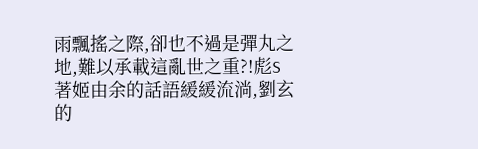雨飄搖之際,卻也不過是彈丸之地,難以承載這亂世之重?!彪S著姬由余的話語緩緩流淌,劉玄的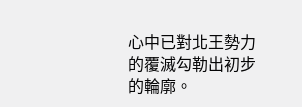心中已對北王勢力的覆滅勾勒出初步的輪廓。